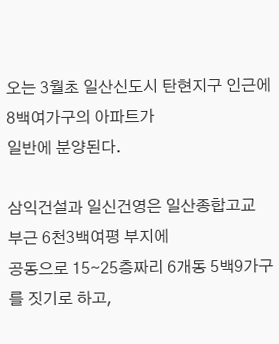오는 3월초 일산신도시 탄현지구 인근에 8백여가구의 아파트가
일반에 분양된다.

삼익건설과 일신건영은 일산종합고교 부근 6천3백여평 부지에
공동으로 15∼25층짜리 6개동 5백9가구를 짓기로 하고,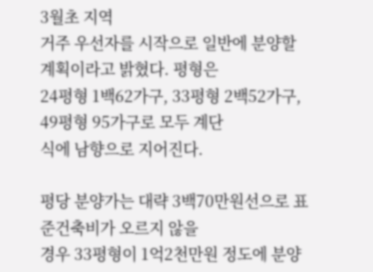3월초 지역
거주 우선자를 시작으로 일반에 분양할 계획이라고 밝혔다. 평형은
24평형 1백62가구, 33평형 2백52가구, 49평형 95가구로 모두 계단
식에 남향으로 지어진다.

평당 분양가는 대략 3백70만원선으로 표준건축비가 오르지 않을
경우 33평형이 1억2천만원 정도에 분양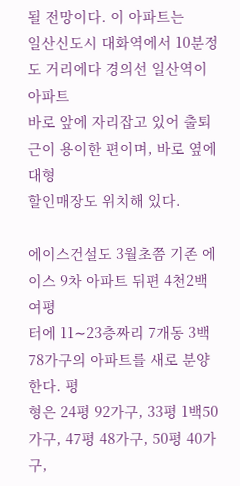될 전망이다. 이 아파트는
일산신도시 대화역에서 10분정도 거리에다 경의선 일산역이 아파트
바로 앞에 자리잡고 있어 출퇴근이 용이한 편이며, 바로 옆에 대형
할인매장도 위치해 있다.

에이스건설도 3월초쯤 기존 에이스 9차 아파트 뒤편 4천2백여평
터에 11∼23층짜리 7개동 3백78가구의 아파트를 새로 분양한다. 평
형은 24평 92가구, 33평 1백50가구, 47평 48가구, 50평 40가구,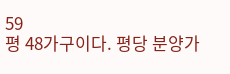59
평 48가구이다. 평당 분양가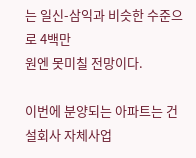는 일신-삼익과 비슷한 수준으로 4백만
원엔 못미칠 전망이다.

이번에 분양되는 아파트는 건설회사 자체사업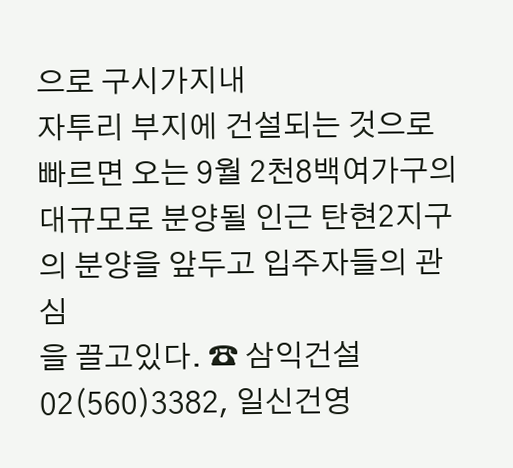으로 구시가지내
자투리 부지에 건설되는 것으로 빠르면 오는 9월 2천8백여가구의
대규모로 분양될 인근 탄현2지구의 분양을 앞두고 입주자들의 관심
을 끌고있다. ☎ 삼익건설 02(560)3382, 일신건영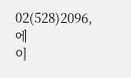02(528)2096, 에
이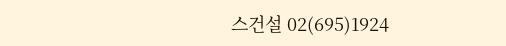스건설 02(695)1924